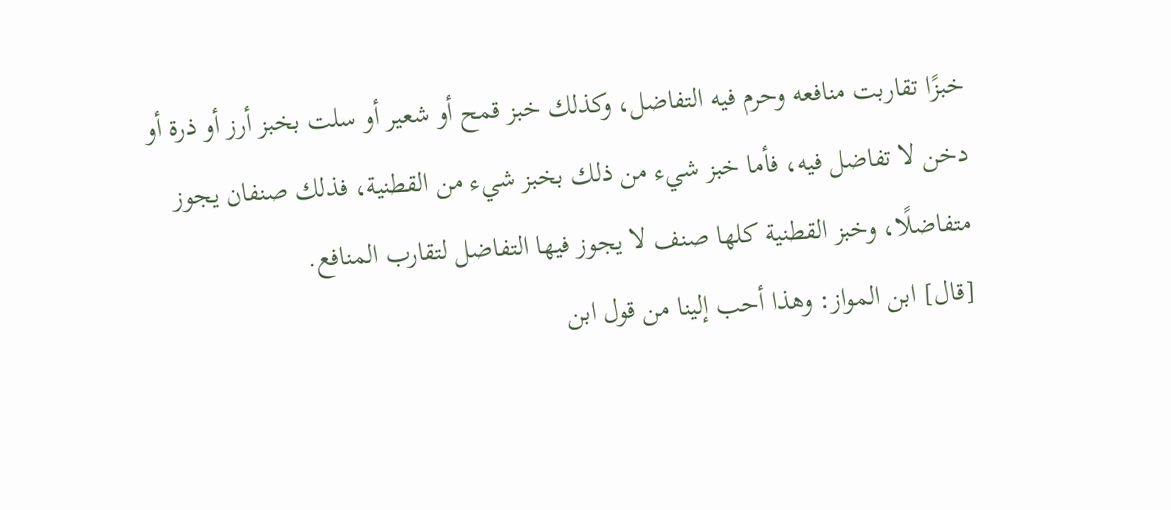خبزًا تقاربت منافعه وحرم فيه التفاضل، وكذلك خبز قمح أو شعير أو سلت بخبز أرز أو ذرة أو دخن لا تفاضل فيه، فأما خبز شيء من ذلك بخبز شيء من القطنية، فذلك صنفان يجوز متفاضلًا، وخبز القطنية كلها صنف لا يجوز فيها التفاضل لتقارب المنافع.
[قال] ابن المواز: وهذا أحب إلينا من قول ابن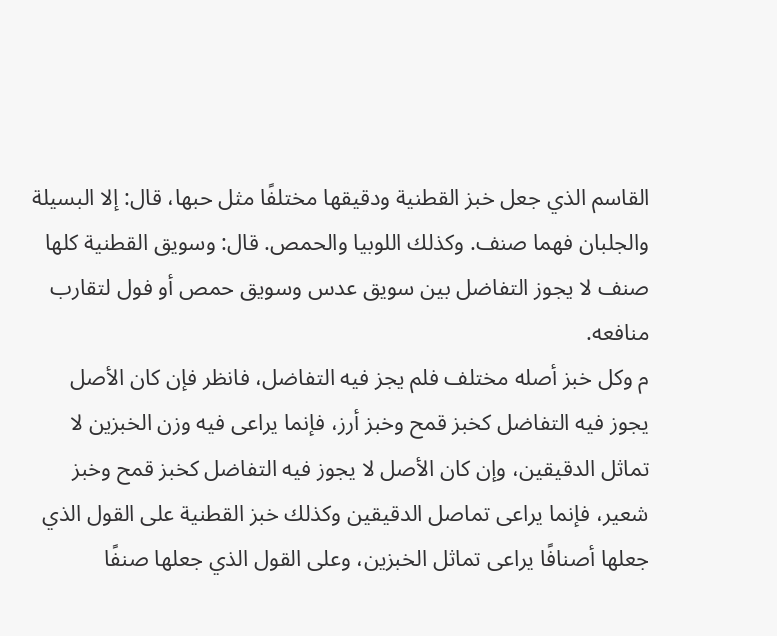القاسم الذي جعل خبز القطنية ودقيقها مختلفًا مثل حبها، قال: إلا البسيلة والجلبان فهما صنف. وكذلك اللوبيا والحمص. قال: وسويق القطنية كلها صنف لا يجوز التفاضل بين سويق عدس وسويق حمص أو فول لتقارب منافعه.
م وكل خبز أصله مختلف فلم يجز فيه التفاضل، فانظر فإن كان الأصل يجوز فيه التفاضل كخبز قمح وخبز أرز، فإنما يراعى فيه وزن الخبزين لا تماثل الدقيقين، وإن كان الأصل لا يجوز فيه التفاضل كخبز قمح وخبز شعير، فإنما يراعى تماصل الدقيقين وكذلك خبز القطنية على القول الذي جعلها أصنافًا يراعى تماثل الخبزين، وعلى القول الذي جعلها صنفًا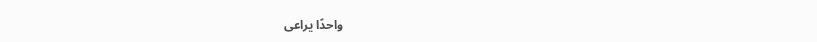واحدًا يراعى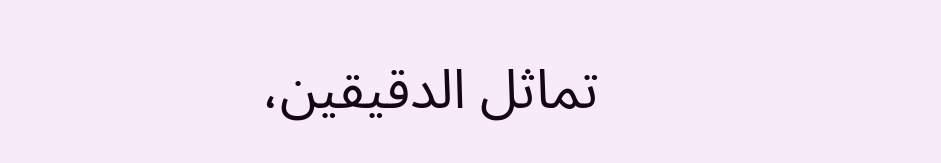تماثل الدقيقين،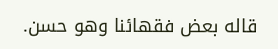قاله بعض فقهائنا وهو حسن.